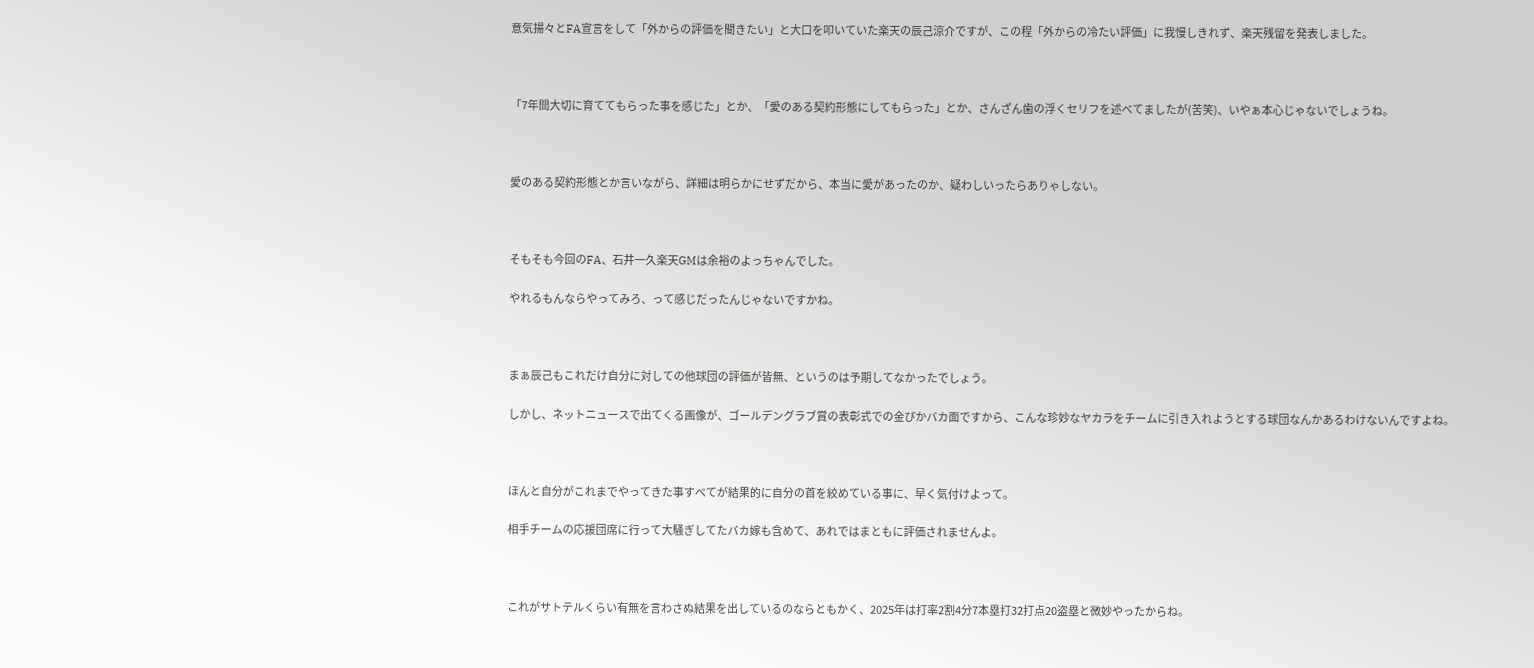意気揚々とFA宣言をして「外からの評価を聞きたい」と大口を叩いていた楽天の辰己涼介ですが、この程「外からの冷たい評価」に我慢しきれず、楽天残留を発表しました。



「7年間大切に育ててもらった事を感じた」とか、「愛のある契約形態にしてもらった」とか、さんざん歯の浮くセリフを述べてましたが(苦笑)、いやぁ本心じゃないでしょうね。



愛のある契約形態とか言いながら、詳細は明らかにせずだから、本当に愛があったのか、疑わしいったらありゃしない。



そもそも今回のFA、石井一久楽天GMは余裕のよっちゃんでした。

やれるもんならやってみろ、って感じだったんじゃないですかね。



まぁ辰己もこれだけ自分に対しての他球団の評価が皆無、というのは予期してなかったでしょう。

しかし、ネットニュースで出てくる画像が、ゴールデングラブ賞の表彰式での金ぴかバカ面ですから、こんな珍妙なヤカラをチームに引き入れようとする球団なんかあるわけないんですよね。



ほんと自分がこれまでやってきた事すべてが結果的に自分の首を絞めている事に、早く気付けよって。

相手チームの応援団席に行って大騒ぎしてたバカ嫁も含めて、あれではまともに評価されませんよ。



これがサトテルくらい有無を言わさぬ結果を出しているのならともかく、2025年は打率2割4分7本塁打32打点20盗塁と微妙やったからね。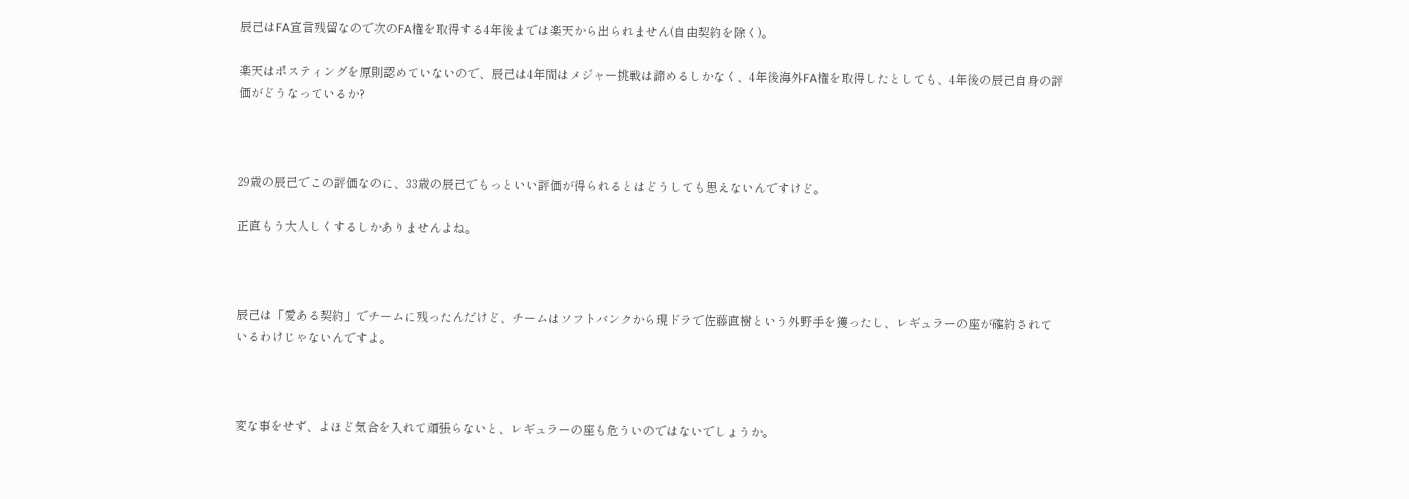辰己はFA宣言残留なので次のFA権を取得する4年後までは楽天から出られません(自由契約を除く)。

楽天はポスティングを原則認めていないので、辰己は4年間はメジャー挑戦は諦めるしかなく、4年後海外FA権を取得したとしても、4年後の辰己自身の評価がどうなっているか?



29歳の辰己でこの評価なのに、33歳の辰己でもっといい評価が得られるとはどうしても思えないんですけど。

正直もう大人しくするしかありませんよね。



辰己は「愛ある契約」でチームに残ったんだけど、チームはソフトバンクから現ドラで佐藤直樹という外野手を獲ったし、レギュラーの座が確約されているわけじゃないんですよ。



変な事をせず、よほど気合を入れて頑張らないと、レギュラーの座も危ういのではないでしょうか。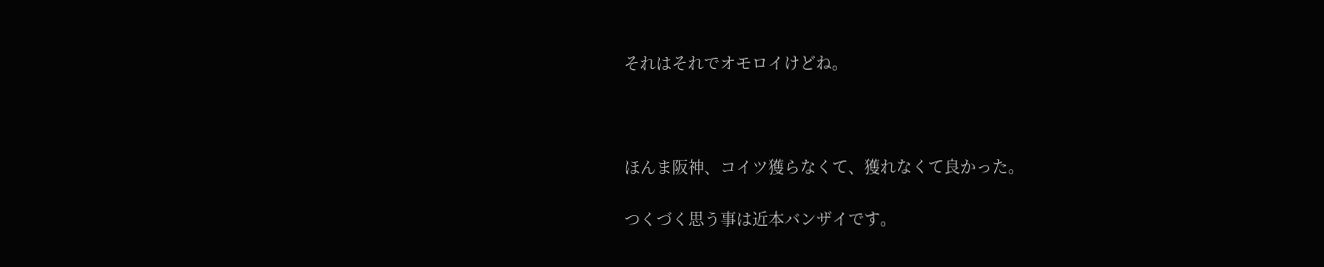それはそれでオモロイけどね。



ほんま阪神、コイツ獲らなくて、獲れなくて良かった。

つくづく思う事は近本バンザイです。